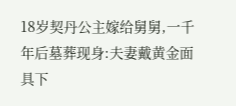18岁契丹公主嫁给舅舅,一千年后墓葬现身:夫妻戴黄金面具下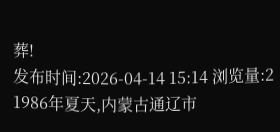葬!
发布时间:2026-04-14 15:14 浏览量:2
1986年夏天,内蒙古通辽市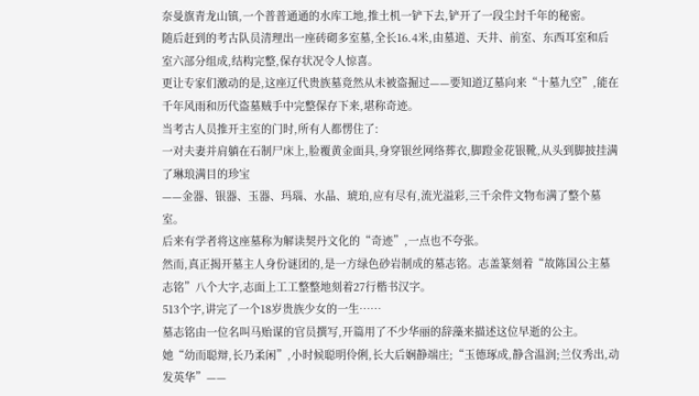奈曼旗青龙山镇,一个普普通通的水库工地,推土机一铲下去,铲开了一段尘封千年的秘密。
随后赶到的考古队员清理出一座砖砌多室墓,全长16.4米,由墓道、天井、前室、东西耳室和后室六部分组成,结构完整,保存状况令人惊喜。
更让专家们激动的是,这座辽代贵族墓竟然从未被盗掘过——要知道辽墓向来“十墓九空”,能在千年风雨和历代盗墓贼手中完整保存下来,堪称奇迹。
当考古人员推开主室的门时,所有人都愣住了:
一对夫妻并肩躺在石制尸床上,脸覆黄金面具,身穿银丝网络葬衣,脚蹬金花银靴,从头到脚披挂满了琳琅满目的珍宝
——金器、银器、玉器、玛瑙、水晶、琥珀,应有尽有,流光溢彩,三千余件文物布满了整个墓室。
后来有学者将这座墓称为解读契丹文化的“奇迹”,一点也不夸张。
然而,真正揭开墓主人身份谜团的,是一方绿色砂岩制成的墓志铭。志盖篆刻着“故陈国公主墓志铭”八个大字,志面上工工整整地刻着27行楷书汉字。
513个字,讲完了一个18岁贵族少女的一生……
墓志铭由一位名叫马贻谋的官员撰写,开篇用了不少华丽的辞藻来描述这位早逝的公主。
她“幼而聪辩,长乃柔闲”,小时候聪明伶俐,长大后娴静端庄;“玉德琢成,静含温润;兰仪秀出,动发英华”——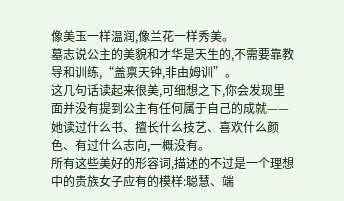像美玉一样温润,像兰花一样秀美。
墓志说公主的美貌和才华是天生的,不需要靠教导和训练,“盖禀天钟,非由姆训”。
这几句话读起来很美,可细想之下,你会发现里面并没有提到公主有任何属于自己的成就——她读过什么书、擅长什么技艺、喜欢什么颜色、有过什么志向,一概没有。
所有这些美好的形容词,描述的不过是一个理想中的贵族女子应有的模样:聪慧、端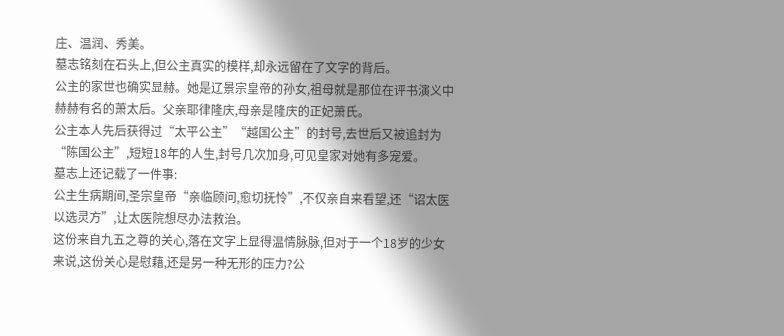庄、温润、秀美。
墓志铭刻在石头上,但公主真实的模样,却永远留在了文字的背后。
公主的家世也确实显赫。她是辽景宗皇帝的孙女,祖母就是那位在评书演义中赫赫有名的萧太后。父亲耶律隆庆,母亲是隆庆的正妃萧氏。
公主本人先后获得过“太平公主”“越国公主”的封号,去世后又被追封为“陈国公主”,短短18年的人生,封号几次加身,可见皇家对她有多宠爱。
墓志上还记载了一件事:
公主生病期间,圣宗皇帝“亲临顾问,愈切抚怜”,不仅亲自来看望,还“诏太医以选灵方”,让太医院想尽办法救治。
这份来自九五之尊的关心,落在文字上显得温情脉脉,但对于一个18岁的少女来说,这份关心是慰藉,还是另一种无形的压力?公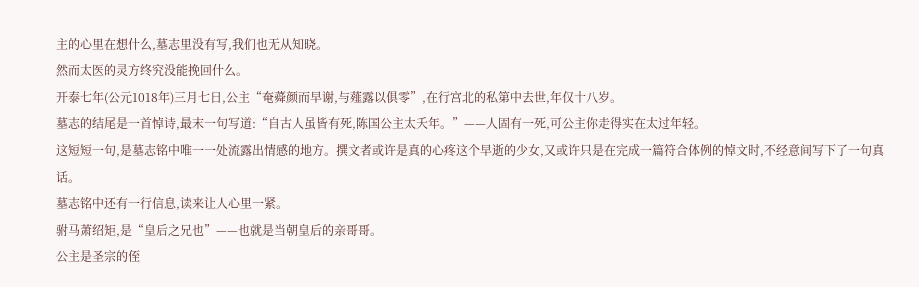主的心里在想什么,墓志里没有写,我们也无从知晓。
然而太医的灵方终究没能挽回什么。
开泰七年(公元1018年)三月七日,公主“奄蕣颜而早谢,与薤露以俱零”,在行宫北的私第中去世,年仅十八岁。
墓志的结尾是一首悼诗,最末一句写道:“自古人虽皆有死,陈国公主太夭年。”——人固有一死,可公主你走得实在太过年轻。
这短短一句,是墓志铭中唯一一处流露出情感的地方。撰文者或许是真的心疼这个早逝的少女,又或许只是在完成一篇符合体例的悼文时,不经意间写下了一句真话。
墓志铭中还有一行信息,读来让人心里一紧。
驸马萧绍矩,是“皇后之兄也”——也就是当朝皇后的亲哥哥。
公主是圣宗的侄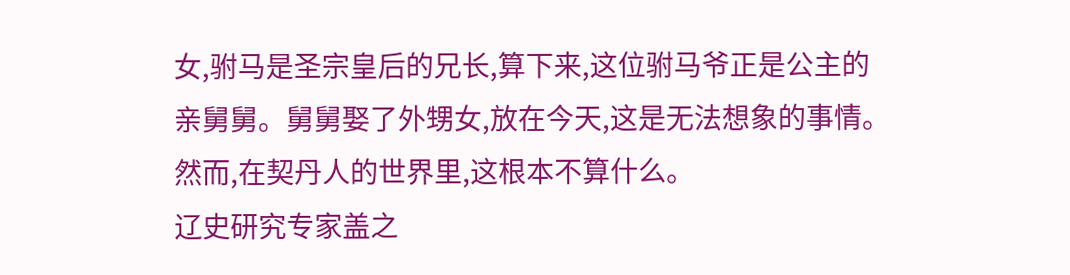女,驸马是圣宗皇后的兄长,算下来,这位驸马爷正是公主的亲舅舅。舅舅娶了外甥女,放在今天,这是无法想象的事情。
然而,在契丹人的世界里,这根本不算什么。
辽史研究专家盖之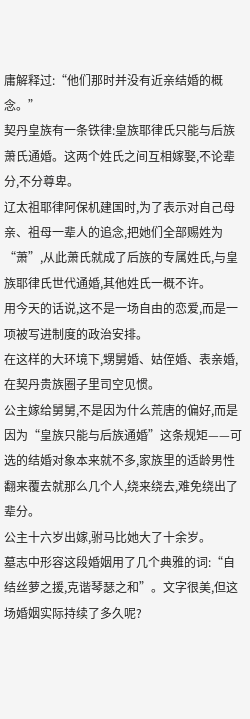庸解释过:“他们那时并没有近亲结婚的概念。”
契丹皇族有一条铁律:皇族耶律氏只能与后族萧氏通婚。这两个姓氏之间互相嫁娶,不论辈分,不分尊卑。
辽太祖耶律阿保机建国时,为了表示对自己母亲、祖母一辈人的追念,把她们全部赐姓为“萧”,从此萧氏就成了后族的专属姓氏,与皇族耶律氏世代通婚,其他姓氏一概不许。
用今天的话说,这不是一场自由的恋爱,而是一项被写进制度的政治安排。
在这样的大环境下,甥舅婚、姑侄婚、表亲婚,在契丹贵族圈子里司空见惯。
公主嫁给舅舅,不是因为什么荒唐的偏好,而是因为“皇族只能与后族通婚”这条规矩——可选的结婚对象本来就不多,家族里的适龄男性翻来覆去就那么几个人,绕来绕去,难免绕出了辈分。
公主十六岁出嫁,驸马比她大了十余岁。
墓志中形容这段婚姻用了几个典雅的词:“自结丝萝之援,克谐琴瑟之和”。文字很美,但这场婚姻实际持续了多久呢?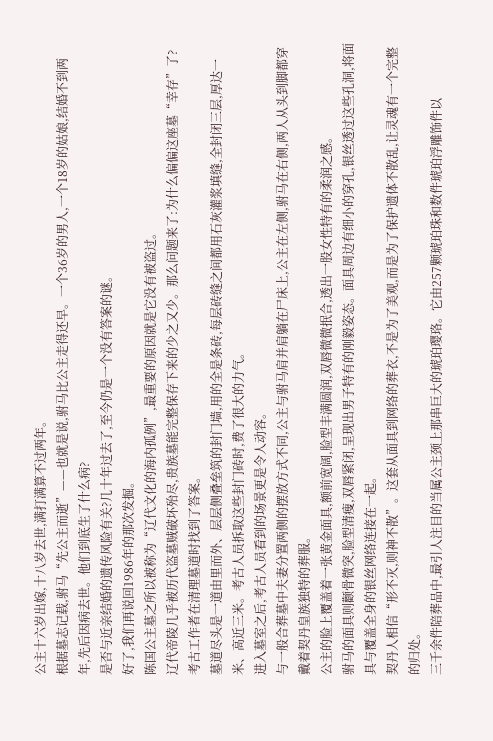公主十六岁出嫁,十八岁去世,满打满算不过两年。
根据墓志记载,驸马“先公主而逝”——也就是说,驸马比公主走得还早。一个36岁的男人,一个18岁的姑娘,结婚不到两年,先后因病去世。他们到底生了什么病?
是否与近亲结婚的遗传风险有关?几十年过去了,至今仍是一个没有答案的谜。
好了,我们再说回1986年的那次发掘。
陈国公主墓之所以被称为“辽代文化的海内孤例”,最重要的原因就是它没有被盗过。
辽代帝陵几乎被历代盗墓贼破坏殆尽,贵族墓能完整保存下来的少之又少。那么问题来了:为什么偏偏这座墓“幸存”了?
考古工作者在清理墓道时找到了答案。
墓道尽头是一道由里而外、层层侧叠垒筑的封门墙,用的全是条砖,每层砖缝之间都用石灰灌浆填缝,全封闭三层,厚达一米、高近三米。考古人员拆取这些封门砖时,费了很大的力气。
进入墓室之后,考古人员看到的场景更是令人动容。
与一般合葬墓中夫妻分置两侧的摆放方式不同,公主与驸马肩并肩躺在尸床上,公主在左侧,驸马在右侧,两人从头到脚都穿戴着契丹皇族独特的葬服。
公主的脸上覆盖着一张黄金面具,额前宽阔,脸型丰满圆润,双唇微微抿合,透出一股女性特有的柔润之感。
驸马的面具则颧骨微突,脸型清瘦,双唇紧闭,呈现出男子特有的刚毅姿态。面具周边有细小的穿孔,银丝透过这些孔洞,将面具与覆盖全身的银丝网络连接在一起。
契丹人相信“形不灭,则神不散”。这套从面具到网络的葬衣,不是为了美观,而是为了保护遗体不散乱,让灵魂有一个完整的归处。
三千余件陪葬品中,最引人注目的当属公主颈上那串巨大的琥珀璎珞。它由257颗琥珀珠和数件琥珀浮雕饰件以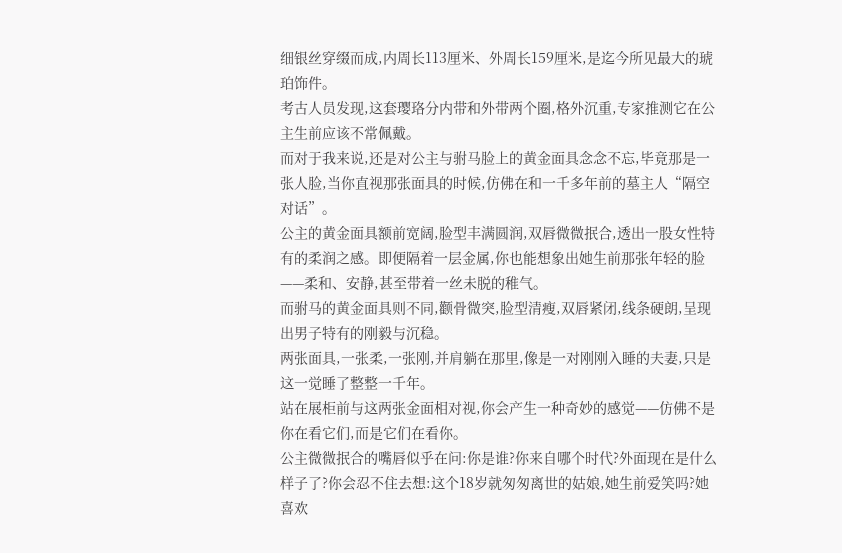细银丝穿缀而成,内周长113厘米、外周长159厘米,是迄今所见最大的琥珀饰件。
考古人员发现,这套璎珞分内带和外带两个圈,格外沉重,专家推测它在公主生前应该不常佩戴。
而对于我来说,还是对公主与驸马脸上的黄金面具念念不忘,毕竟那是一张人脸,当你直视那张面具的时候,仿佛在和一千多年前的墓主人“隔空对话”。
公主的黄金面具额前宽阔,脸型丰满圆润,双唇微微抿合,透出一股女性特有的柔润之感。即便隔着一层金属,你也能想象出她生前那张年轻的脸——柔和、安静,甚至带着一丝未脱的稚气。
而驸马的黄金面具则不同,颧骨微突,脸型清瘦,双唇紧闭,线条硬朗,呈现出男子特有的刚毅与沉稳。
两张面具,一张柔,一张刚,并肩躺在那里,像是一对刚刚入睡的夫妻,只是这一觉睡了整整一千年。
站在展柜前与这两张金面相对视,你会产生一种奇妙的感觉——仿佛不是你在看它们,而是它们在看你。
公主微微抿合的嘴唇似乎在问:你是谁?你来自哪个时代?外面现在是什么样子了?你会忍不住去想:这个18岁就匆匆离世的姑娘,她生前爱笑吗?她喜欢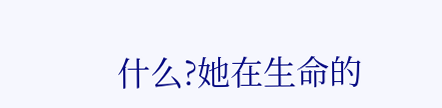什么?她在生命的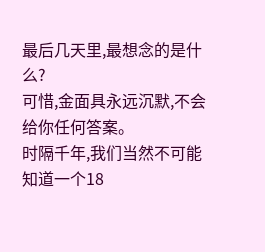最后几天里,最想念的是什么?
可惜,金面具永远沉默,不会给你任何答案。
时隔千年,我们当然不可能知道一个18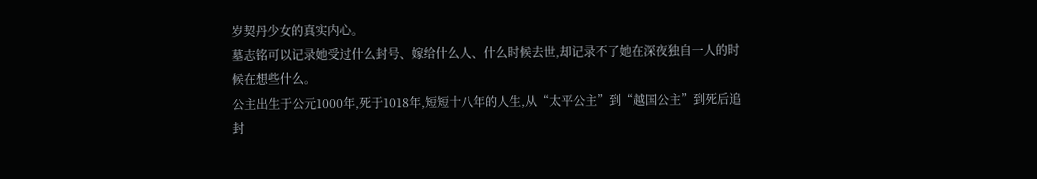岁契丹少女的真实内心。
墓志铭可以记录她受过什么封号、嫁给什么人、什么时候去世,却记录不了她在深夜独自一人的时候在想些什么。
公主出生于公元1000年,死于1018年,短短十八年的人生,从“太平公主”到“越国公主”到死后追封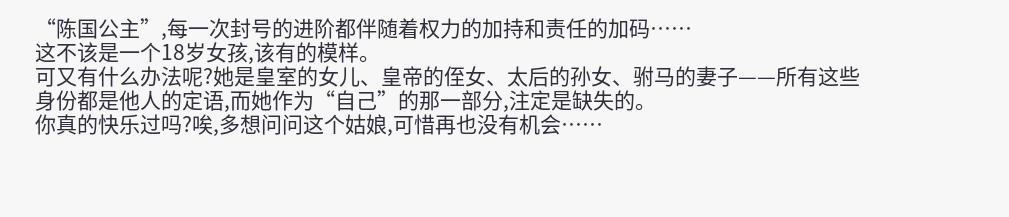“陈国公主”,每一次封号的进阶都伴随着权力的加持和责任的加码……
这不该是一个18岁女孩,该有的模样。
可又有什么办法呢?她是皇室的女儿、皇帝的侄女、太后的孙女、驸马的妻子——所有这些身份都是他人的定语,而她作为“自己”的那一部分,注定是缺失的。
你真的快乐过吗?唉,多想问问这个姑娘,可惜再也没有机会……